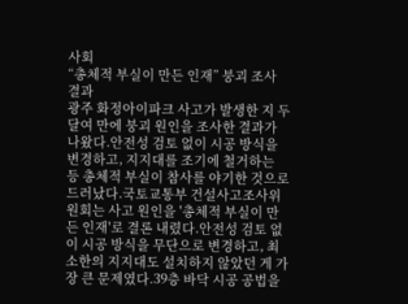사회
“총체적 부실이 만든 인재” 붕괴 조사 결과
광주 화정아이파크 사고가 발생한 지 두 달여 만에 붕괴 원인을 조사한 결과가 나왔다.안전성 검토 없이 시공 방식을 변경하고, 지지대를 조기에 철거하는 등 총체적 부실이 참사를 야기한 것으로 드러났다.국토교통부 건설사고조사위원회는 사고 원인을 '총체적 부실이 만든 인재'로 결론 내렸다.안전성 검토 없이 시공 방식을 무단으로 변경하고, 최소한의 지지대도 설치하지 않았던 게 가장 큰 문제였다.39층 바닥 시공 공법을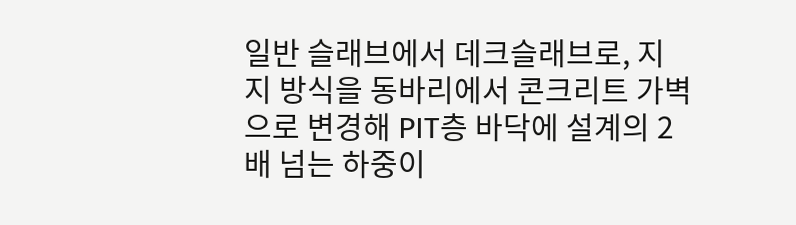일반 슬래브에서 데크슬래브로, 지지 방식을 동바리에서 콘크리트 가벽으로 변경해 PIT층 바닥에 설계의 2배 넘는 하중이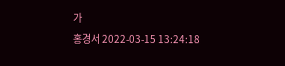가
홍경서 2022-03-15 13:24:18